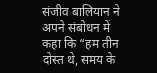संजीव बालियान ने अपने संबोधन में कहा कि “हम तीन दोस्त थे, समय के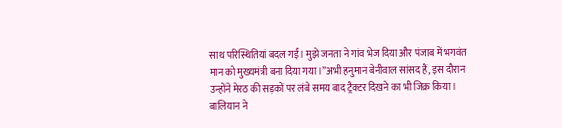साथ परिस्थितियां बदल गईं। मुझे जनता ने गांव भेज दिया और पंजाब में भगवंत मान को मुख्यमंत्री बना दिया गया।”अभी हनुमान बेनीवाल सांसद हैं, इस दौरान उन्होंने मेरठ की सड़कों पर लंबे समय बाद ट्रैक्टर दिखने का भी जिक्र किया।
बालियान ने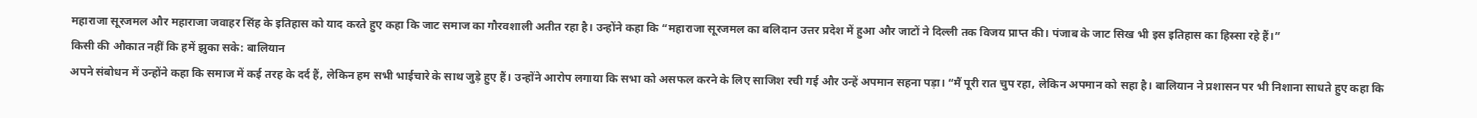महाराजा सूरजमल और महाराजा जवाहर सिंह के इतिहास को याद करते हुए कहा कि जाट समाज का गौरवशाली अतीत रहा है। उन्होंने कहा कि “महाराजा सूरजमल का बलिदान उत्तर प्रदेश में हुआ और जाटों ने दिल्ली तक विजय प्राप्त की। पंजाब के जाट सिख भी इस इतिहास का हिस्सा रहे हैं।”
किसी की औकात नहीं कि हमें झुका सके: बालियान
अपने संबोधन में उन्होंने कहा कि समाज में कई तरह के दर्द हैं, लेकिन हम सभी भाईचारे के साथ जुड़े हुए हैं। उन्होंने आरोप लगाया कि सभा को असफल करने के लिए साजिश रची गई और उन्हें अपमान सहना पड़ा। “मैं पूरी रात चुप रहा, लेकिन अपमान को सहा है। बालियान ने प्रशासन पर भी निशाना साधते हुए कहा कि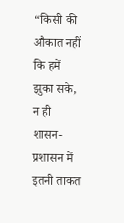“किसी की औकात नहीं कि हमें झुका सके, न ही शासन-प्रशासन में इतनी ताकत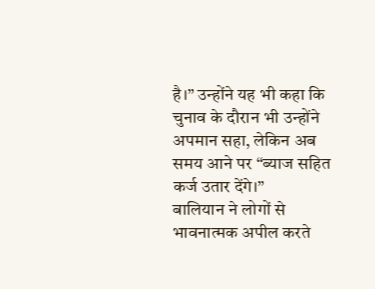है।” उन्होंने यह भी कहा कि चुनाव के दौरान भी उन्होंने अपमान सहा, लेकिन अब समय आने पर “ब्याज सहित कर्ज उतार देंगे।”
बालियान ने लोगों से भावनात्मक अपील करते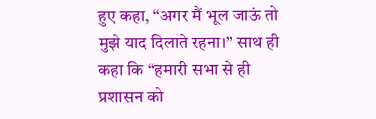हुए कहा, “अगर मैं भूल जाऊं तो मुझे याद दिलाते रहना।” साथ ही कहा कि “हमारी सभा से ही प्रशासन को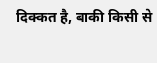दिक्कत है, बाकी किसी से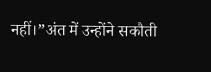नहीं।”अंत में उन्होंने सकौती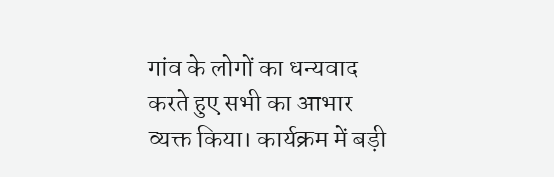गांव के लोगों का धन्यवाद करते हुए सभी का आभार व्यक्त किया। कार्यक्रम में बड़ी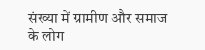संख्या में ग्रामीण और समाज के लोग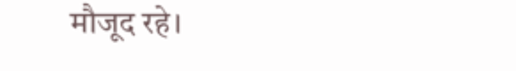मौजूद रहे।